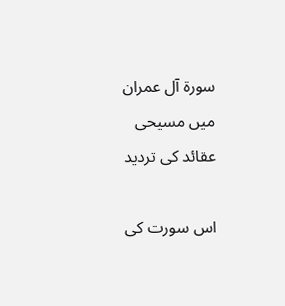سورۃ آل عمران میں مسیحی عقائد کی تردید

اس سورت کی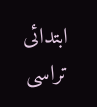ابتدائی تراسی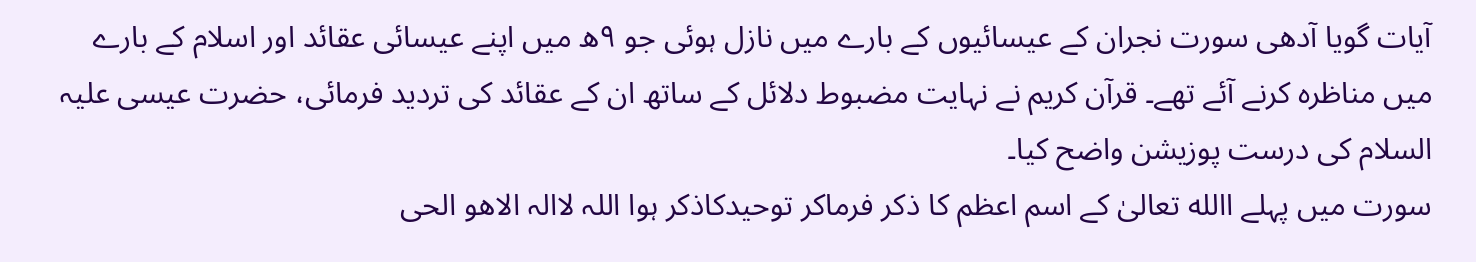آیات گویا آدھی سورت نجران کے عیسائیوں کے بارے میں نازل ہوئی جو ۹ھ میں اپنے عیسائی عقائد اور اسلام کے بارے میں مناظرہ کرنے آئے تھے۔ قرآن کریم نے نہایت مضبوط دلائل کے ساتھ ان کے عقائد کی تردید فرمائی، حضرت عیسی علیہ السلام کی درست پوزیشن واضح کیا۔
سورت میں پہلے االله تعالیٰ کے اسم اعظم کا ذکر فرماکر توحیدکاذکر ہوا اللہ لاالہ الاھو الحی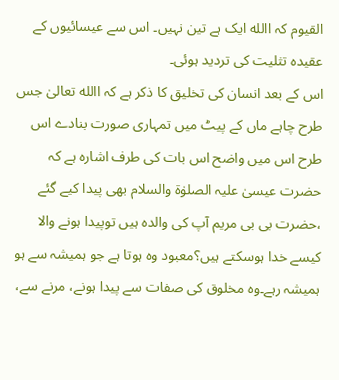القیوم کہ االله ایک ہے تین نہیں۔ اس سے عیسائیوں کے عقیدہ تثلیت کی تردید ہوئی۔
اس کے بعد انسان کی تخلیق کا ذکر ہے کہ االله تعالیٰ جس طرح چاہے ماں کے پیٹ میں تمہاری صورت بنادے اس طرح اس میں واضح اس بات کی طرف اشارہ ہے کہ حضرت عیسیٰ علیہ الصلوٰۃ والسلام بھی پیدا کیے گئے ،حضرت بی بی مریم آپ کی والدہ ہیں توپیدا ہونے والا کیسے خدا ہوسکتے ہیں؟معبود وہ ہوتا ہے جو ہمیشہ سے ہو ہمیشہ رہے۔وہ مخلوق کی صفات سے پیدا ہونے، مرنے سے،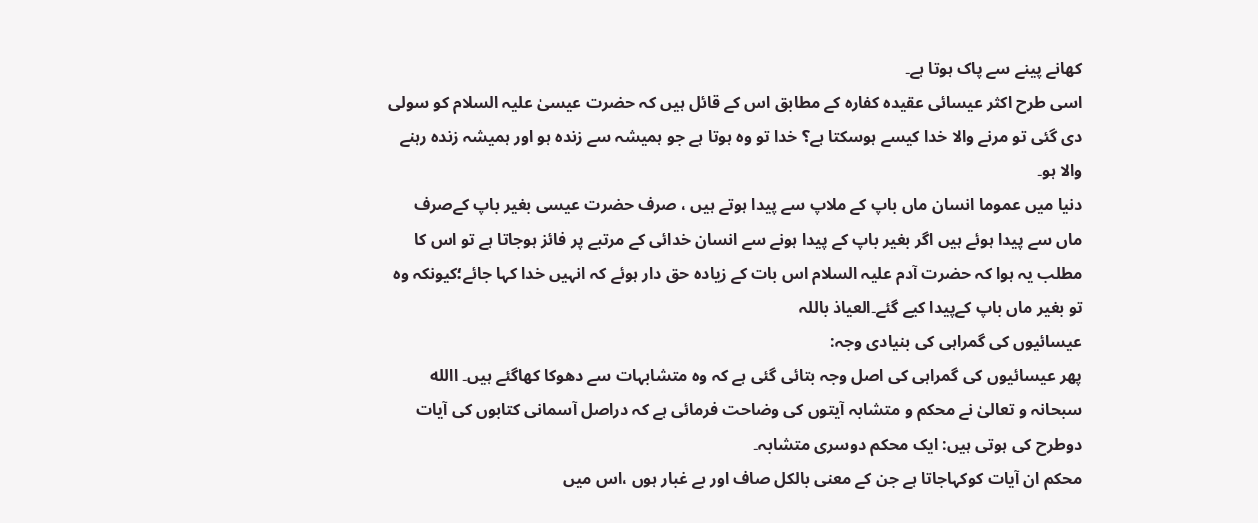کھانے پینے سے پاک ہوتا ہے۔
اسی طرح اکثر عیسائی عقیدہ کفارہ کے مطابق اس کے قائل ہیں کہ حضرت عیسیٰ علیہ السلام کو سولی دی گئی تو مرنے والا خدا کیسے ہوسکتا ہے؟ خدا تو وہ ہوتا ہے جو ہمیشہ سے زندہ ہو اور ہمیشہ زندہ رہنے والا ہو۔
دنیا میں عموما انسان ماں باپ کے ملاپ سے پیدا ہوتے ہیں ، صرف حضرت عیسی بغیر باپ کےصرف ماں سے پیدا ہوئے ہیں اگر بغیر باپ کے پیدا ہونے سے انسان خدائی کے مرتبے پر فائز ہوجاتا ہے تو اس کا مطلب یہ ہوا کہ حضرت آدم علیہ السلام اس بات کے زیادہ حق دار ہوئے کہ انہیں خدا کہا جائے؛کیونکہ وہ تو بغیر ماں باپ کےپیدا کیے گئے۔العیاذ باللہ
عیسائیوں کی گمراہی کی بنیادی وجہ:
پھر عیسائیوں کی گمراہی کی اصل وجہ بتائی گئی ہے کہ وہ متشابہات سے دھوکا کھاگئے ہیں۔ االله سبحانہ و تعالیٰ نے محکم و متشابہ آیتوں کی وضاحت فرمائی ہے کہ دراصل آسمانی کتابوں کی آیات دوطرح کی ہوتی ہیں: ایک محکم دوسری متشابہ۔
محکم ان آیات کوکہاجاتا ہے جن کے معنی بالکل صاف اور بے غبار ہوں ،اس میں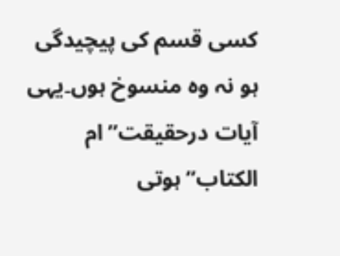کسی قسم کی پیچیدگی ہو نہ وہ منسوخ ہوں۔یہی آیات درحقیقت”ام الکتاب”ہوتی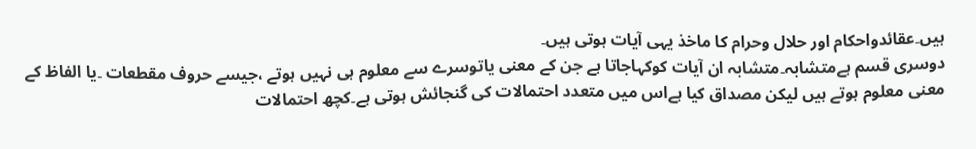ہیں۔عقائدواحکام اور حلال وحرام کا ماخذ یہی آیات ہوتی ہیں۔
دوسری قسم ہےمتشابہ۔متشابہ ان آیات کوکہاجاتا ہے جن کے معنی یاتوسرے سے معلوم ہی نہیں ہوتے ،جیسے حروف مقطعات ۔یا الفاظ کے معنی معلوم ہوتے ہیں لیکن مصداق کیا ہےاس میں متعدد احتمالات کی گنجائش ہوتی ہے۔کچھ احتمالات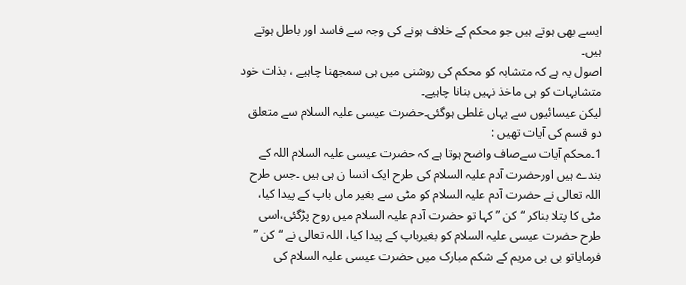ایسے بھی ہوتے ہیں جو محکم کے خلاف ہونے کی وجہ سے فاسد اور باطل ہوتے ہیں۔
اصول یہ ہے کہ متشابہ کو محکم کی روشنی میں ہی سمجھنا چاہیے ، بذات خود متشابہات کو ہی ماخذ نہیں بنانا چاہیے۔
لیکن عیسائیوں سے یہاں غلطی ہوگئی۔حضرت عیسی علیہ السلام سے متعلق دو قسم کی آیات تھیں :
1۔محکم آیات سےصاف واضح ہوتا ہے کہ حضرت عیسی علیہ السلام اللہ کے بندے ہیں اورحضرت آدم علیہ السلام کی طرح ایک انسا ن ہی ہیں ۔جس طرح اللہ تعالی نے حضرت آدم علیہ السلام کو مٹی سے بغیر ماں باپ کے پیدا کیا، مٹی کا پتلا بناکر “کن ” کہا تو حضرت آدم علیہ السلام میں روح پڑگئی،اسی طرح حضرت عیسی علیہ السلام کو بغیرباپ کے پیدا کیا، اللہ تعالی نے “کن ” فرمایاتو بی بی مریم کے شکم مبارک میں حضرت عیسی علیہ السلام کی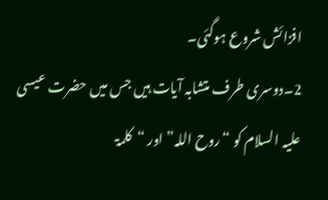افزائش شروع ہوگئی۔
2۔دوسری طرف متشابہ آیات ہیں جس میں حضرت عیسی علیہ السلام کو “روح اللہ” اور “کلمۃ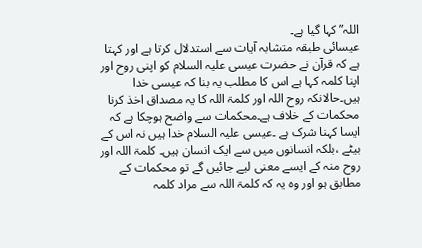اللہ” کہا گیا ہے۔
عیسائی طبقہ متشابہ آیات سے استدلال کرتا ہے اور کہتا ہے کہ قرآن نے حضرت عیسی علیہ السلام کو اپنی روح اور اپنا کلمہ کہا ہے اس کا مطلب یہ بنا کہ عیسی خدا ہیں۔حالانکہ روح اللہ اور کلمۃ اللہ کا یہ مصداق اخذ کرنا محکمات کے خلاف ہے۔محکمات سے واضح ہوچکا ہے کہ ایسا کہنا شرک ہے ۔عیسی علیہ السلام خدا ہیں نہ اس کے بیٹے ،بلکہ انسانوں میں سے ایک انسان ہیں۔ کلمۃ اللہ اور روح منہ کے ایسے معنی لیے جائیں گے تو محکمات کے مطابق ہو اور وہ یہ کہ کلمۃ اللہ سے مراد کلمہ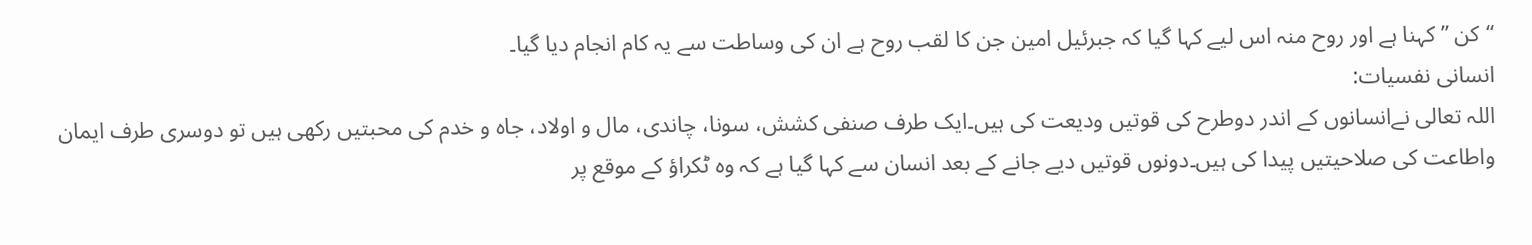“کن ” کہنا ہے اور روح منہ اس لیے کہا گیا کہ جبرئیل امین جن کا لقب روح ہے ان کی وساطت سے یہ کام انجام دیا گیا۔
انسانی نفسیات:
اللہ تعالی نےانسانوں کے اندر دوطرح کی قوتیں ودیعت کی ہیں۔ایک طرف صنفی کشش، سونا، چاندی، مال و اولاد، جاہ و خدم کی محبتیں رکھی ہیں تو دوسری طرف ایمان واطاعت کی صلاحیتیں پیدا کی ہیں۔دونوں قوتیں دیے جانے کے بعد انسان سے کہا گیا ہے کہ وہ ٹکراؤ کے موقع پر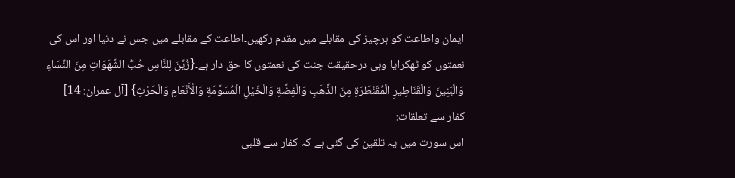ایمان واطاعت کو ہرچیز کی مقابلے میں مقدم رکھیں۔اطاعت کے مقابلے میں جس نے دنیا اور اس کی نعمتوں کو ٹھکرایا وہی درحقیقت جنت کی نعمتوں کا حق دار ہے۔{زُيِّنَ لِلنَّاسِ حُبُّ الشَّهَوَاتِ مِنَ النِّسَاءِ وَالْبَنِينَ وَالْقَنَاطِيرِ الْمُقَنْطَرَةِ مِنَ الذَّهَبِ وَالْفِضَّةِ وَالْخَيْلِ الْمُسَوَّمَةِ وَالْأَنْعَامِ وَالْحَرْثِ} [آل عمران: 14]
کفار سے تعلقات:
اس سورت میں یہ تلقین کی گئی ہے کہ کفار سے قلبی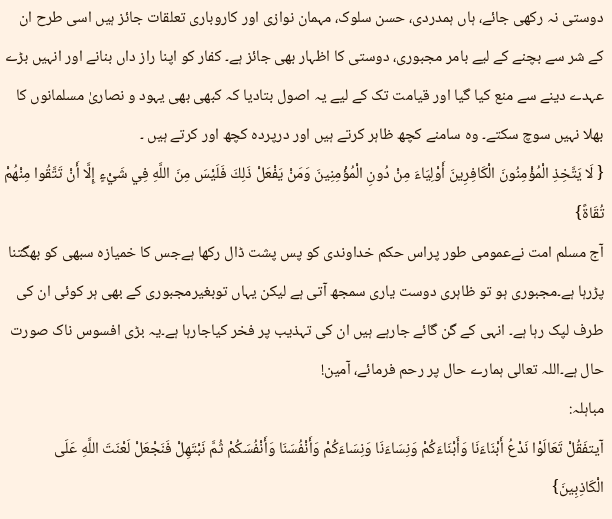دوستی نہ رکھی جائے، ہاں ہمدردی، حسن سلوک، مہمان نوازی اور کاروباری تعلقات جائز ہیں اسی طرح ان کے شر سے بچنے کے لیے بامر مجبوری، دوستی کا اظہار بھی جائز ہے۔ کفار کو اپنا راز داں بنانے اور انہیں بڑے عہدے دینے سے منع کیا گیا اور قیامت تک کے لیے یہ اصول بتادیا کہ کبھی بھی یہود و نصاریٰ مسلمانوں کا بھلا نہیں سوچ سکتے۔ وہ سامنے کچھ ظاہر کرتے ہیں اور درپردہ کچھ اور کرتے ہیں ۔
{ لَا يَتَّخِذِ الْمُؤْمِنُونَ الْكَافِرِينَ أَوْلِيَاءَ مِنْ دُونِ الْمُؤْمِنِينَ وَمَنْ يَفْعَلْ ذَلِكَ فَلَيْسَ مِنَ اللَّهِ فِي شَيْءٍ إِلَّا أَنْ تَتَّقُوا مِنْهُمْ تُقَاةً}
آج مسلم امت نےعمومی طور پراس حکم خداوندی کو پس پشت ڈال رکھا ہےجس کا خمیازہ سبھی کو بھگتنا پڑرہا ہے۔مجبوری ہو تو ظاہری دوست یاری سمجھ آتی ہے لیکن یہاں توبغیرمجبوری کے بھی ہر کوئی ان کی طرف لپک رہا ہے۔ انہی کے گن گائے جارہے ہیں ان کی تہذیب پر فخر کیاجارہا ہے۔یہ بڑی افسوس ناک صورت حال ہے۔اللہ تعالی ہمارے حال پر رحم فرمائے، آمین!
مباہلہ:
آیتفَقُلْ تَعَالَوْا نَدْعُ أَبْنَاءَنَا وَأَبْنَاءَكُمْ وَنِسَاءَنَا وَنِسَاءَكُمْ وَأَنْفُسَنَا وَأَنْفُسَكُمْ ثُمَّ نَبْتَهِلْ فَنَجْعَلْ لَعْنَتَ اللَّهِ عَلَى الْكَاذِبِينَ}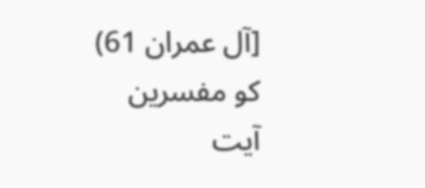[آل عمران 61) کو مفسرین آیت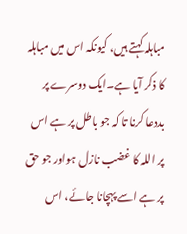مباہلہ کہتے ہیں، کیونکہ اس میں مباہلہ کا ذکر آیا ہے۔ایک دوسرے پر بددعا کرنا تا کہ جو باطل پر ہے اس پر اللہ کا غضب نازل ہواور جو حق پر ہے اسے پہچانا جائے، اس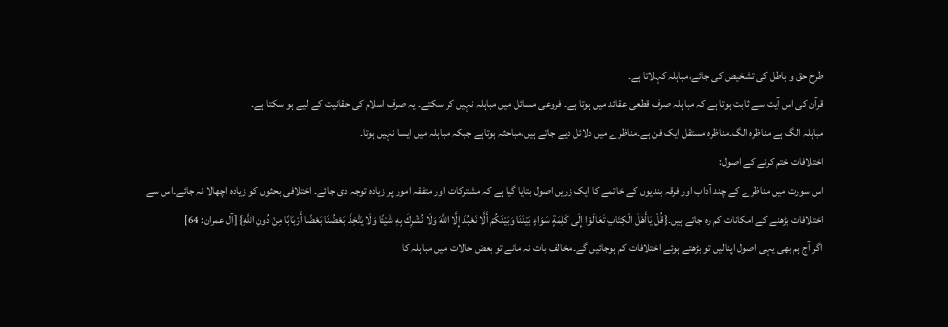طرح حق و باطل کی تشخیص کی جائے،مباہلہ کہلاتا ہے۔
قرآن کی اس آیت سے ثابت ہوتا ہے کہ مباہلہ صرف قطعی عقائد میں ہوتا ہے۔ فروعی مسائل میں مباہلہ نہیں کر سکتے۔ یہ صرف اسلام کی حقانیت کے لیے ہو سکتا ہے۔
مباہلہ الگ ہے مناظرہ الگ۔مناظرہ مستقل ایک فن ہے۔مناظرے میں دلائل دیے جاتے ہیں،مباحثہ ہوتاہے جبکہ مباہلہ میں ایسا نہیں ہوتا۔
اختلافات ختم کرنے کے اصول:
اس سورت میں مناظرے کے چند آداب اور فرقہ بندیوں کے خاتمے کا ایک زریں اصول بتایا گیا ہے کہ مشترکات اور متفقہ امور پر زیادہ توجہ دی جائے۔ اختلافی بحثوں کو زیادہ اچھالا نہ جائے۔اس سے اختلافات بڑھنے کے امکانات کم رہ جاتے ہیں۔{قُلْ يَاأَهْلَ الْكِتَابِ تَعَالَوْا إِلَى كَلِمَةٍ سَوَاءٍ بَيْنَنَا وَبَيْنَكُمْ أَلَّا نَعْبُدَ إِلَّا اللَّهَ وَلَا نُشْرِكَ بِهِ شَيْئًا وَلَا يَتَّخِذَ بَعْضُنَا بَعْضًا أَرْبَابًا مِنْ دُونِ اللَّهِ} [آل عمران: 64]
اگر آج ہم بھی یہی اصول اپنالیں تو بڑھتے ہوئے اختلافات کم ہوجائیں گے۔مخالف بات نہ مانے تو بعض حالات میں مباہلہ کا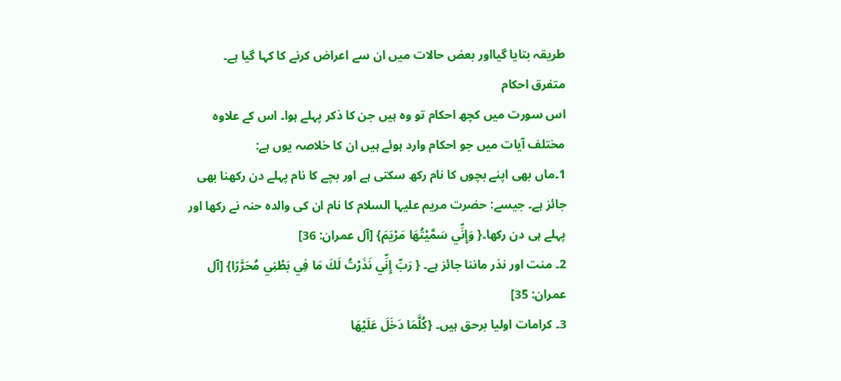طریقہ بتایا گیااور بعض حالات میں ان سے اعراض کرنے کا کہا گیا ہے۔
متفرق احکام
اس سورت میں کچھ احکام تو وہ ہیں جن کا ذکر پہلے ہوا۔ اس کے علاوہ مختلف آیات میں جو احکام وارد ہوئے ہیں ان کا خلاصہ یوں ہے:
1۔ماں بھی اپنے بچوں کا نام رکھ سکتی ہے اور بچے کا نام پہلے دن رکھنا بھی جائز ہے۔ جیسے: حضرت مریم علیہا السلام کا نام ان کی والدہ حنہ نے رکھا اور پہلے ہی دن رکھا۔{ وَإِنِّي سَمَّيْتُهَا مَرْيَمَ} [آل عمران: 36]
2۔ منت اور نذر ماننا جائز ہے۔ { رَبِّ إِنِّي نَذَرْتُ لَكَ مَا فِي بَطْنِي مُحَرَّرًا} [آل عمران: 35]
3۔ کرامات اولیا برحق ہیں۔ {كُلَّمَا دَخَلَ عَلَيْهَا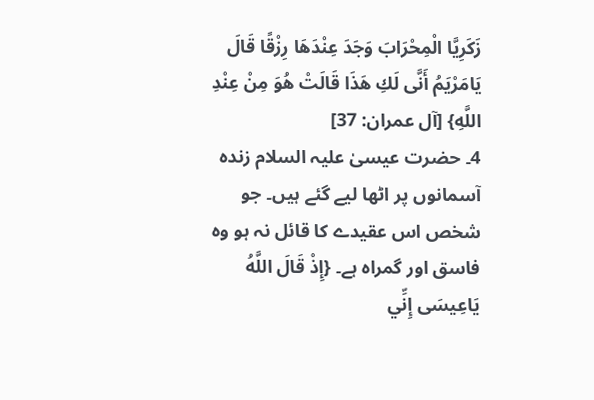زَكَرِيَّا الْمِحْرَابَ وَجَدَ عِنْدَهَا رِزْقًا قَالَ يَامَرْيَمُ أَنَّى لَكِ هَذَا قَالَتْ هُوَ مِنْ عِنْدِ اللَّهِ} [آل عمران: 37]
4۔ حضرت عیسیٰ علیہ السلام زندہ آسمانوں پر اٹھا لیے گئے ہیں۔ جو شخص اس عقیدے کا قائل نہ ہو وہ فاسق اور گمراہ ہے۔ {إِذْ قَالَ اللَّهُ يَاعِيسَى إِنِّي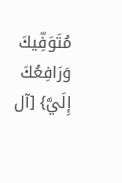مُتَوَفِّيكَ وَرَافِعُكَ إِلَيَّ} [آل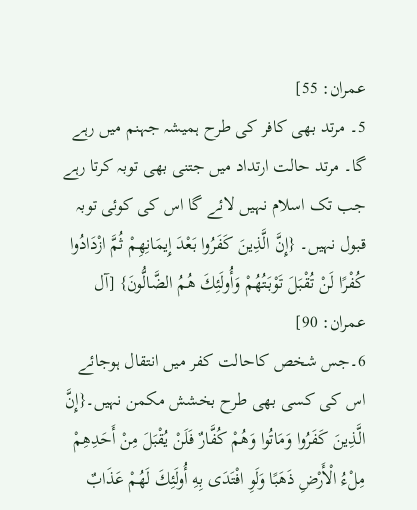عمران: 55]
5۔ مرتد بھی کافر کی طرح ہمیشہ جہنم میں رہے گا۔ مرتد حالت ارتداد میں جتنی بھی توبہ کرتا رہے جب تک اسلام نہیں لائے گا اس کی کوئی توبہ قبول نہیں۔ {إِنَّ الَّذِينَ كَفَرُوا بَعْدَ إِيمَانِهِمْ ثُمَّ ازْدَادُوا كُفْرًا لَنْ تُقْبَلَ تَوْبَتُهُمْ وَأُولَئِكَ هُمُ الضَّالُّونَ} [آل عمران: 90]
6۔جس شخص کاحالت کفر میں انتقال ہوجائے اس کی کسی بھی طرح بخشش مکمن نہیں۔{إِنَّ الَّذِينَ كَفَرُوا وَمَاتُوا وَهُمْ كُفَّارٌ فَلَنْ يُقْبَلَ مِنْ أَحَدِهِمْ مِلْءُ الْأَرْضِ ذَهَبًا وَلَوِ افْتَدَى بِهِ أُولَئِكَ لَهُمْ عَذَابٌ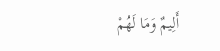أَلِيمٌ وَمَا لَهُمْ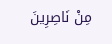مِنْ نَاصِرِينَ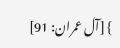} [آل عمران: 91]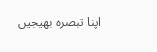اپنا تبصرہ بھیجیں